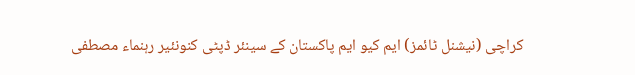کراچی (نیشنل ٹائمز) ایم کیو ایم پاکستان کے سینئر ڈپٹی کنونئیر رہنماء مصطفی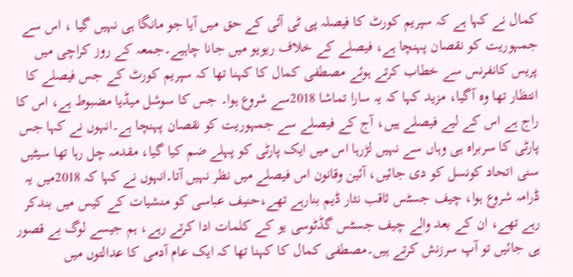کمال نے کہا ہے کہ سپریم کورٹ کا فیصلہ پی ٹی آئی کے حق میں آیا جو مانگا ہی نہیں گیا ، اس سے جمہوریت کو نقصان پہنچا ہے، فیصلے کے خلاف ریویو میں جانا چاہیے۔جمعہ کے روز کراچی میں پریس کانفرنس سے خطاب کرتے ہوئے مصطفی کمال کا کہنا تھا کہ سپریم کورٹ کے جس فیصلے کا انتظار تھا وہ آگیا، مزید کہا کہ یہ سارا تماشا 2018سے شروع ہوا۔ جس کا سوشل میڈیا مضبوط ہے، اس کا راج ہے اس کے لیے فیصلے ہیں، آج کے فیصلے سے جمہوریت کو نقصان پہنچا ہے۔انہوں نے کہا جس پارٹی کا سربراہ ہی وہاں سے نہیں لڑرہا اس میں ایک پارٹی کو پہلے ضم کیا گیا، مقدمہ چل رہا تھا سیٹیں سنی اتحاد کونسل کو دی جائیں، آئین وقانون اس فیصلے میں نظر نہیں آتا۔انہوں نے کہا کہ 2018میں یہ ڈرامہ شروع ہوا، چیف جسٹس ثاقب نثار ڈیم بنارہے تھے،حنیف عباسی کو منشیات کے کیس میں بندکر رہے تھے، ان کے بعد والے چیف جسٹس گڈٹوسی یو کے کلمات ادا کرتے رہے، ہم جیسے لوگ بے قصور ہی جائیں تو آپ سرزنش کرتے ہیں۔مصطفی کمال کا کہنا تھا کہ ایک عام آدمی کا عدالتوں میں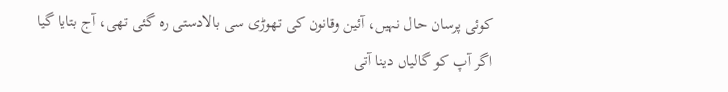کوئی پرسان حال نہیں، آئین وقانون کی تھوڑی سی بالادستی رہ گئی تھی، آج بتایا گیا اگر آپ کو گالیاں دینا آتی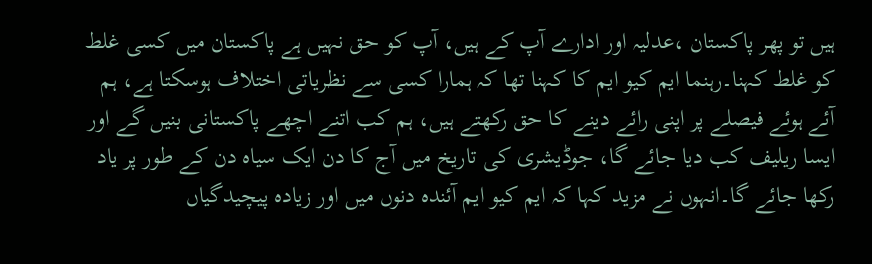ہیں تو پھر پاکستان ،عدلیہ اور ادارے آپ کے ہیں، آپ کو حق نہیں ہے پاکستان میں کسی غلط کو غلط کہنا۔رہنما ایم کیو ایم کا کہنا تھا کہ ہمارا کسی سے نظریاتی اختلاف ہوسکتا ہے، ہم آئے ہوئے فیصلے پر اپنی رائے دینے کا حق رکھتے ہیں، ہم کب اتنے اچھے پاکستانی بنیں گے اور ایسا ریلیف کب دیا جائے گا، جوڈیشری کی تاریخ میں آج کا دن ایک سیاہ دن کے طور پر یاد رکھا جائے گا۔انہوں نے مزید کہا کہ ایم کیو ایم آئندہ دنوں میں اور زیادہ پیچیدگیاں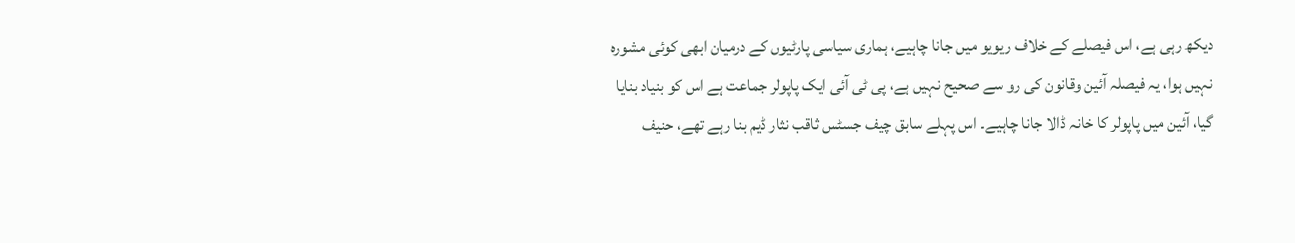دیکھ رہی ہے، اس فیصلے کے خلاف ریویو میں جانا چاہیے، ہماری سیاسی پارٹیوں کے درمیان ابھی کوئی مشورہ نہیں ہوا، یہ فیصلہ آئین وقانون کی رو سے صحیح نہیں ہے، پی ٹی آئی ایک پاپولر جماعت ہے اس کو بنیاد بنایا گیا، آئین میں پاپولر کا خانہ ڈالا جانا چاہیے۔ اس پہلے سابق چیف جسٹس ثاقب نثار ڈیم بنا رہے تھے، حنیف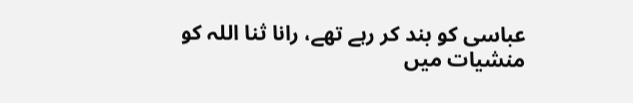عباسی کو بند کر رہے تھے، رانا ثنا اللہ کو منشیات میں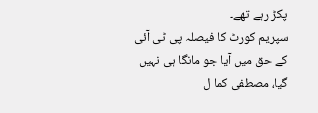پکڑ رہے تھے۔
سپریم کورٹ کا فیصلہ پی ٹی آئی کے حق میں آیا جو مانگا ہی نہیں گیا، مصطفی کما ل